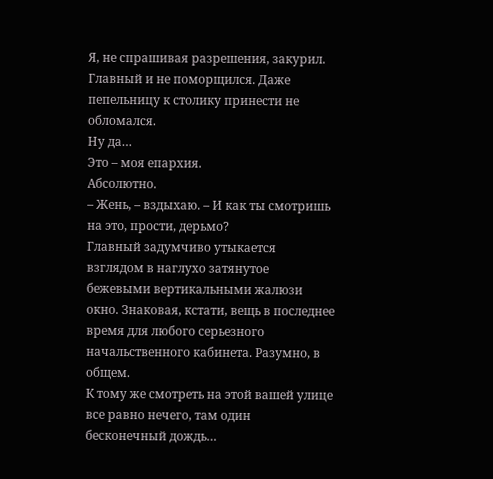Я, не спрашивая разрешения, закурил. Главный и не поморщился. Даже пепельницу к столику принести не обломался.
Ну да…
Это – моя епархия.
Абсолютно.
– Жень, – вздыхаю. – И как ты смотришь на это, прости, дерьмо?
Главный задумчиво утыкается взглядом в наглухо затянутое бежевыми вертикальными жалюзи окно. Знаковая, кстати, вещь в последнее время для любого серьезного начальственного кабинета. Разумно, в общем.
К тому же смотреть на этой вашей улице все равно нечего, там один бесконечный дождь…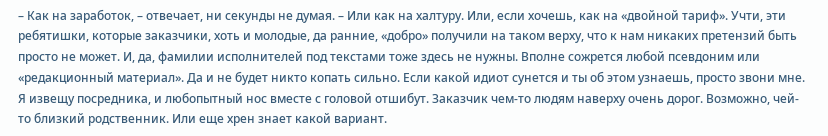– Как на заработок, – отвечает, ни секунды не думая. – Или как на халтуру. Или, если хочешь, как на «двойной тариф». Учти, эти ребятишки, которые заказчики, хоть и молодые, да ранние, «добро» получили на таком верху, что к нам никаких претензий быть просто не может. И, да, фамилии исполнителей под текстами тоже здесь не нужны. Вполне сожрется любой псевдоним или «редакционный материал». Да и не будет никто копать сильно. Если какой идиот сунется и ты об этом узнаешь, просто звони мне. Я извещу посредника, и любопытный нос вместе с головой отшибут. Заказчик чем-то людям наверху очень дорог. Возможно, чей-то близкий родственник. Или еще хрен знает какой вариант.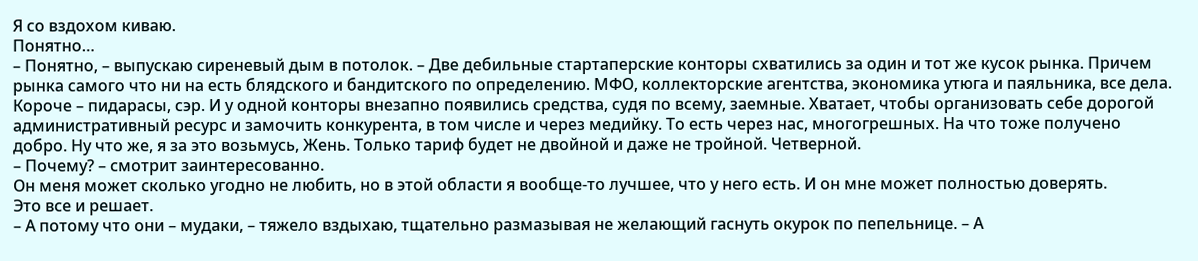Я со вздохом киваю.
Понятно…
– Понятно, – выпускаю сиреневый дым в потолок. – Две дебильные стартаперские конторы схватились за один и тот же кусок рынка. Причем рынка самого что ни на есть блядского и бандитского по определению. МФО, коллекторские агентства, экономика утюга и паяльника, все дела. Короче – пидарасы, сэр. И у одной конторы внезапно появились средства, судя по всему, заемные. Хватает, чтобы организовать себе дорогой административный ресурс и замочить конкурента, в том числе и через медийку. То есть через нас, многогрешных. На что тоже получено добро. Ну что же, я за это возьмусь, Жень. Только тариф будет не двойной и даже не тройной. Четверной.
– Почему? – смотрит заинтересованно.
Он меня может сколько угодно не любить, но в этой области я вообще-то лучшее, что у него есть. И он мне может полностью доверять.
Это все и решает.
– А потому что они – мудаки, – тяжело вздыхаю, тщательно размазывая не желающий гаснуть окурок по пепельнице. – А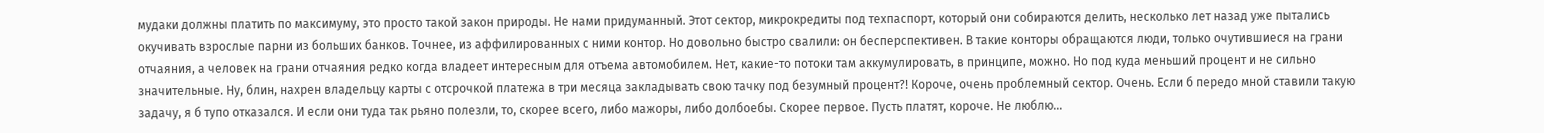мудаки должны платить по максимуму, это просто такой закон природы. Не нами придуманный. Этот сектор, микрокредиты под техпаспорт, который они собираются делить, несколько лет назад уже пытались окучивать взрослые парни из больших банков. Точнее, из аффилированных с ними контор. Но довольно быстро свалили: он бесперспективен. В такие конторы обращаются люди, только очутившиеся на грани отчаяния, а человек на грани отчаяния редко когда владеет интересным для отъема автомобилем. Нет, какие-то потоки там аккумулировать, в принципе, можно. Но под куда меньший процент и не сильно значительные. Ну, блин, нахрен владельцу карты с отсрочкой платежа в три месяца закладывать свою тачку под безумный процент?! Короче, очень проблемный сектор. Очень. Если б передо мной ставили такую задачу, я б тупо отказался. И если они туда так рьяно полезли, то, скорее всего, либо мажоры, либо долбоебы. Скорее первое. Пусть платят, короче. Не люблю…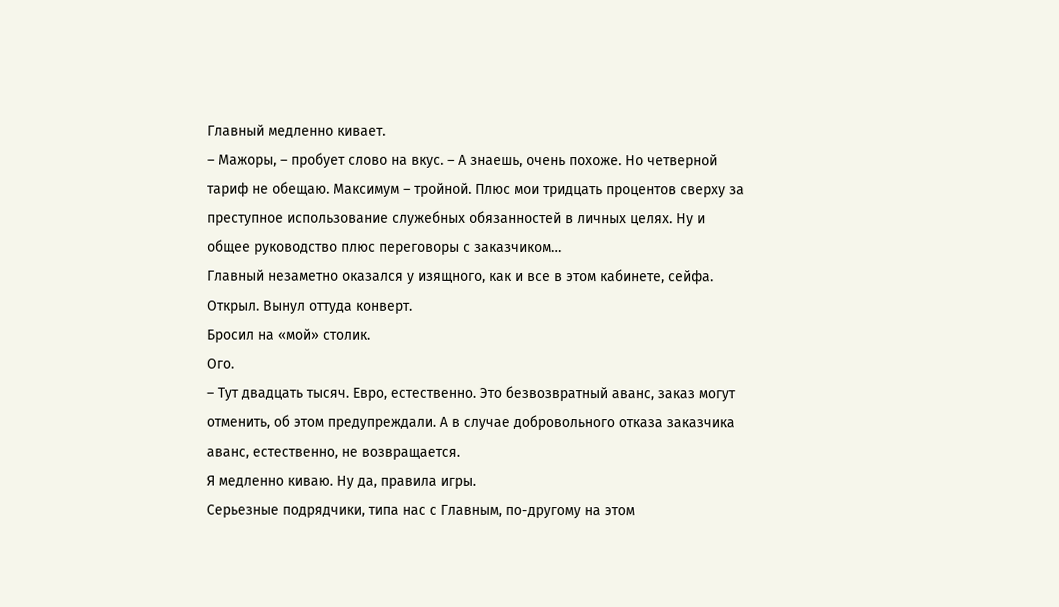Главный медленно кивает.
– Мажоры, – пробует слово на вкус. – А знаешь, очень похоже. Но четверной тариф не обещаю. Максимум – тройной. Плюс мои тридцать процентов сверху за преступное использование служебных обязанностей в личных целях. Ну и общее руководство плюс переговоры с заказчиком…
Главный незаметно оказался у изящного, как и все в этом кабинете, сейфа. Открыл. Вынул оттуда конверт.
Бросил на «мой» столик.
Ого.
– Тут двадцать тысяч. Евро, естественно. Это безвозвратный аванс, заказ могут отменить, об этом предупреждали. А в случае добровольного отказа заказчика аванс, естественно, не возвращается.
Я медленно киваю. Ну да, правила игры.
Серьезные подрядчики, типа нас с Главным, по-другому на этом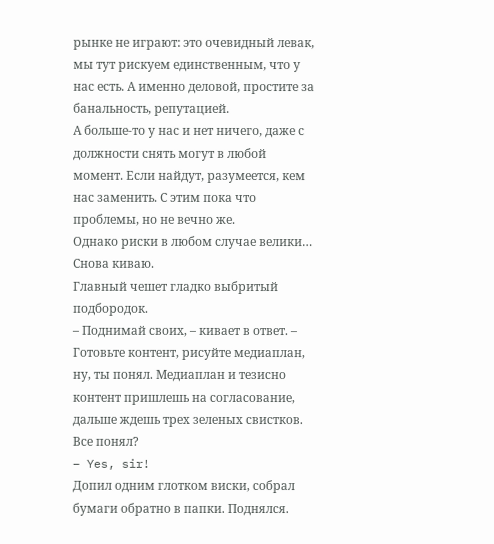рынке не играют: это очевидный левак, мы тут рискуем единственным, что у нас есть. А именно деловой, простите за банальность, репутацией.
А больше-то у нас и нет ничего, даже с должности снять могут в любой момент. Если найдут, разумеется, кем нас заменить. С этим пока что проблемы, но не вечно же.
Однако риски в любом случае велики…
Снова киваю.
Главный чешет гладко выбритый подбородок.
– Поднимай своих, – кивает в ответ. – Готовьте контент, рисуйте медиаплан, ну, ты понял. Медиаплан и тезисно контент пришлешь на согласование, дальше ждешь трех зеленых свистков. Все понял?
– Yes, sir!
Допил одним глотком виски, собрал бумаги обратно в папки. Поднялся.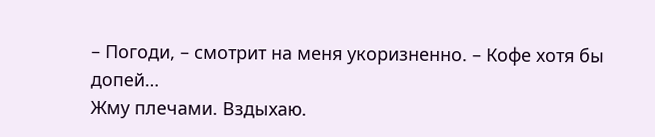– Погоди, – смотрит на меня укоризненно. – Кофе хотя бы допей…
Жму плечами. Вздыхаю.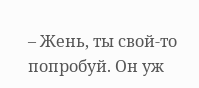– Жень, ты свой-то попробуй. Он уж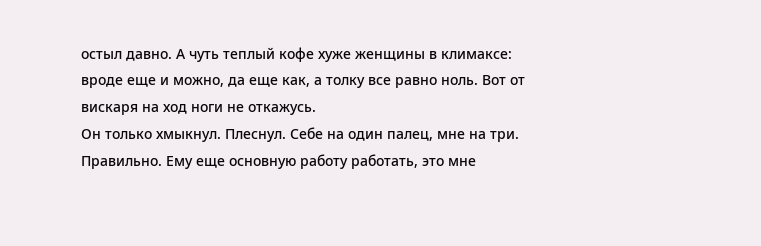остыл давно. А чуть теплый кофе хуже женщины в климаксе: вроде еще и можно, да еще как, а толку все равно ноль. Вот от вискаря на ход ноги не откажусь.
Он только хмыкнул. Плеснул. Себе на один палец, мне на три. Правильно. Ему еще основную работу работать, это мне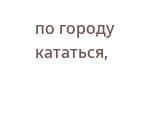по городу кататься,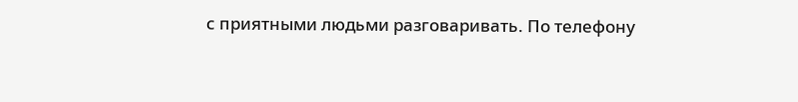с приятными людьми разговаривать. По телефону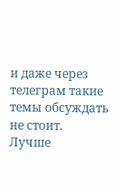и даже через телеграм такие темы обсуждать не стоит.
Лучше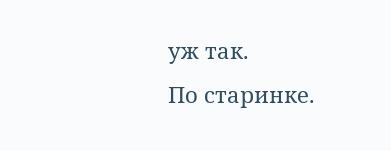уж так.
По старинке.